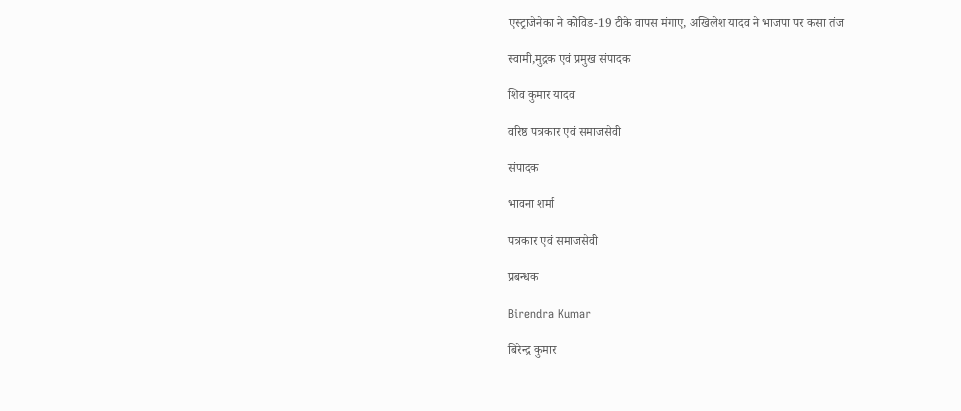एस्ट्राजेनेका ने कोविड-19 टीके वापस मंगाए, अखिलेश यादव ने भाजपा पर कसा तंज

स्वामी,मुद्रक एवं प्रमुख संपादक

शिव कुमार यादव

वरिष्ठ पत्रकार एवं समाजसेवी

संपादक

भावना शर्मा

पत्रकार एवं समाजसेवी

प्रबन्धक

Birendra Kumar

बिरेन्द्र कुमार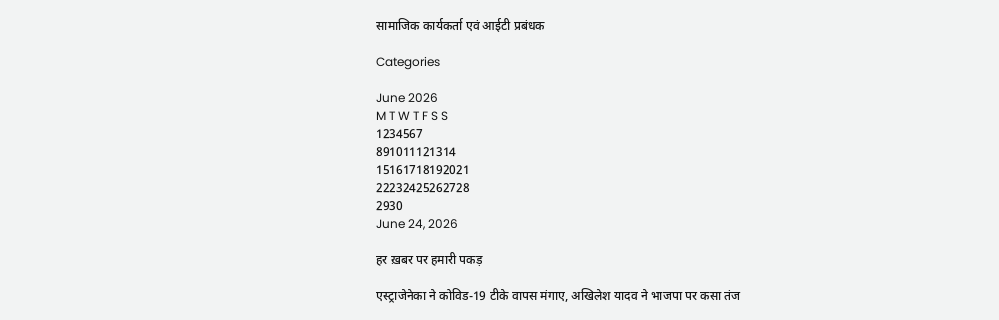सामाजिक कार्यकर्ता एवं आईटी प्रबंधक

Categories

June 2026
M T W T F S S
1234567
891011121314
15161718192021
22232425262728
2930
June 24, 2026

हर ख़बर पर हमारी पकड़

एस्ट्राजेनेका ने कोविड-19 टीके वापस मंगाए, अखिलेश यादव ने भाजपा पर कसा तंज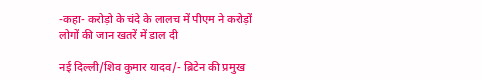-कहा- करोड़ो के चंदे के लालच में पीएम ने करोड़ों लोगों की जान खतरें में डाल दी

नई दिल्ली/शिव कुमार यादव/- ब्रिटेन की प्रमुख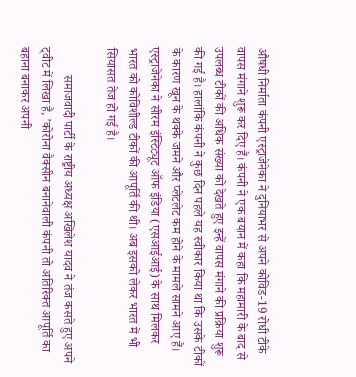औषधी निर्माता कंपनी एस्ट्राजेनेका ने दुनियाभर से अपने कोविड-19 रोधी टीके वापस मंगाने शुरू कर दिए हैं। कंपनी ने एक बयान में कहा कि महामारी के बाद से उपलब्ध टीकों की अधिक संख्या को देखते हुए इन्हें वापस मंगाने की प्रक्रिया शुरू की गई है। हालांकि कंपनी ने कुछ दिन पहले यह स्वीकार किया था कि उसके टीकों के कारण खून के थक्के जमने और प्लेटलेट कम होने के मामले सामने आए हैं। एस्ट्राजेनेका ने सीरम इंस्टिट्यूट ऑफ इंडिया (एसआईआई) के साथ मिलकर भारत को कोविशील्ड टीकों की आपूर्ति की थी। अब इसको लेकर भारत में भी सियासत तेज हो गई है।

         समाजवादी पार्टी के राष्ट्रीय अध्यक्ष अखिलेश यादव ने तंज कसते हुए अपने ट्वीट में लिखा है, ’कोरोना वैक्सीन बनानेवाली कंपनी तो अतिरिक्त आपूर्ति का बहाना बनाकर अपनी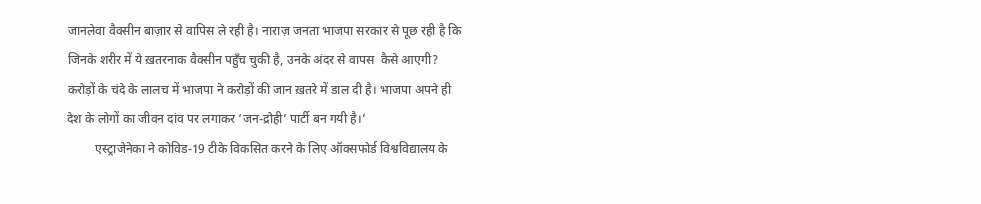जानलेवा वैक्सीन बाज़ार से वापिस ले रही है। नाराज़ जनता भाजपा सरकार से पूछ रही है कि जिनके शरीर में ये ख़तरनाक वैक्सीन पहुँच चुकी है, उनके अंदर से वापस  कैसे आएगी? करोड़ों के चंदे के लालच में भाजपा ने करोड़ों की जान ख़तरे में डाल दी है। भाजपा अपने ही देश के लोगों का जीवन दांव पर लगाकर ‘जन-द्रोही’ पार्टी बन गयी है।’
         एस्ट्राजेनेका ने कोविड-19 टीके विकसित करने के लिए ऑक्सफोर्ड विश्वविद्यालय के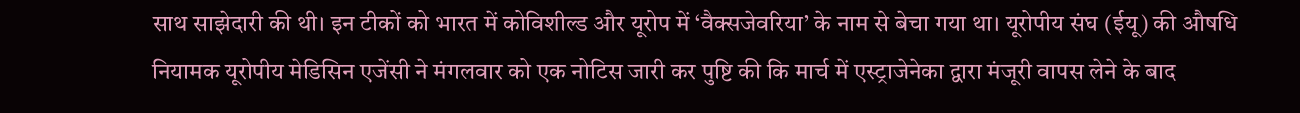साथ साझेदारी की थी। इन टीकों को भारत में कोविशील्ड और यूरोप में ‘वैक्सजेवरिया’ के नाम से बेचा गया था। यूरोपीय संघ (ईयू) की औषधि नियामक यूरोपीय मेडिसिन एजेंसी ने मंगलवार को एक नोटिस जारी कर पुष्टि की कि मार्च में एस्ट्राजेनेका द्वारा मंजूरी वापस लेने के बाद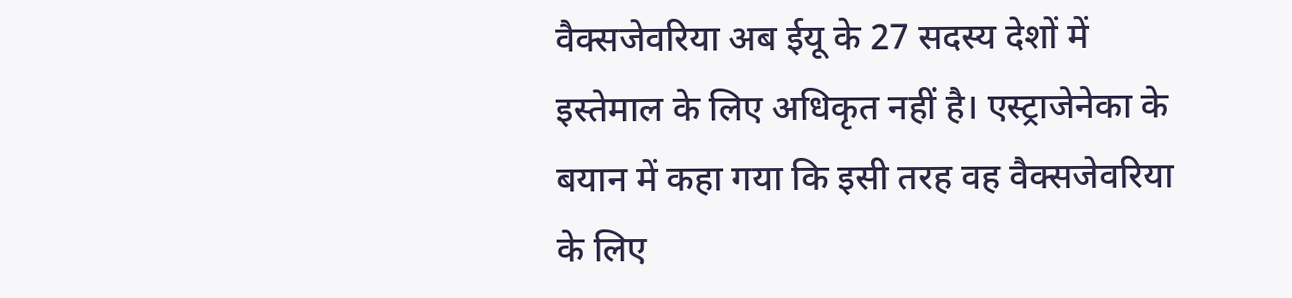वैक्सजेवरिया अब ईयू के 27 सदस्य देशों में इस्तेमाल के लिए अधिकृत नहीं है। एस्ट्राजेनेका के बयान में कहा गया कि इसी तरह वह वैक्सजेवरिया के लिए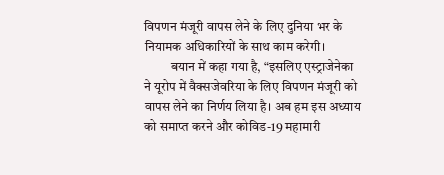विपणन मंजूरी वापस लेने के लिए दुनिया भर के नियामक अधिकारियों के साथ काम करेगी।
          बयान में कहा गया है, “इसलिए एस्ट्राजेनेका ने यूरोप में वैक्सजेवरिया के लिए विपणन मंजूरी को वापस लेने का निर्णय लिया है। अब हम इस अध्याय को समाप्त करने और कोविड-19 महामारी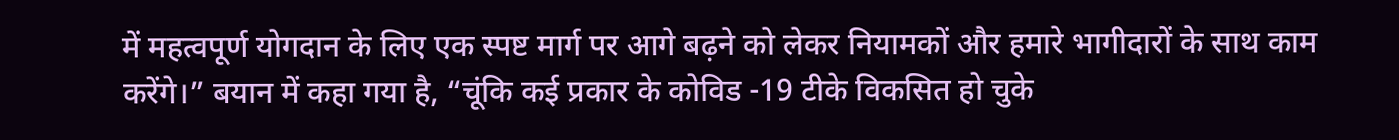में महत्वपूर्ण योगदान के लिए एक स्पष्ट मार्ग पर आगे बढ़ने को लेकर नियामकों और हमारे भागीदारों के साथ काम करेंगे।” बयान में कहा गया है, “चूंकि कई प्रकार के कोविड -19 टीके विकसित हो चुके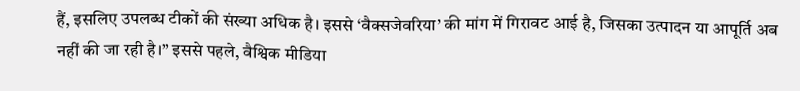हैं, इसलिए उपलब्ध टीकों की संख्या अधिक है। इससे ‘वैक्सजेवरिया’ की मांग में गिरावट आई है, जिसका उत्पादन या आपूर्ति अब नहीं की जा रही है।” इससे पहले, वैश्विक मीडिया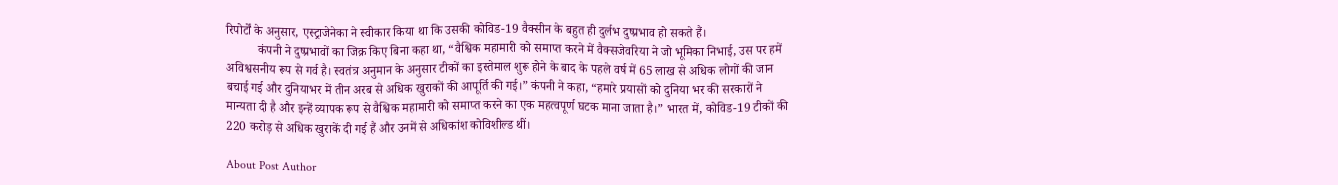रिपोर्टों के अनुसार, एस्ट्राजेनेका ने स्वीकार किया था कि उसकी कोविड-19 वैक्सीन के बहुत ही दुर्लभ दुष्प्रभाव हो सकते हैं।
          कंपनी ने दुष्प्रभावों का जिक्र किए बिना कहा था, “वैश्विक महामारी को समाप्त करने में वैक्सजेवरिया ने जो भूमिका निभाई, उस पर हमें अविश्वसनीय रूप से गर्व है। स्वतंत्र अनुमान के अनुसार टीकों का इस्तेमाल शुरू होने के बाद के पहले वर्ष में 65 लाख से अधिक लोगों की जान बचाई गई और दुनियाभर में तीन अरब से अधिक खुराकों की आपूर्ति की गई।” कंपनी ने कहा, “हमारे प्रयासों को दुनिया भर की सरकारों ने मान्यता दी है और इन्हें व्यापक रूप से वैश्विक महामारी को समाप्त करने का एक महत्वपूर्ण घटक माना जाता है।” भारत में, कोविड-19 टीकों की 220 करोड़ से अधिक खुराकें दी गई हैं और उनमें से अधिकांश कोविशील्ड थीं।

About Post Author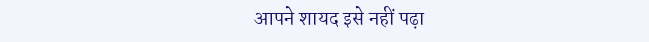आपने शायद इसे नहीं पढ़ा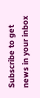Subscribe to get news in your inbox